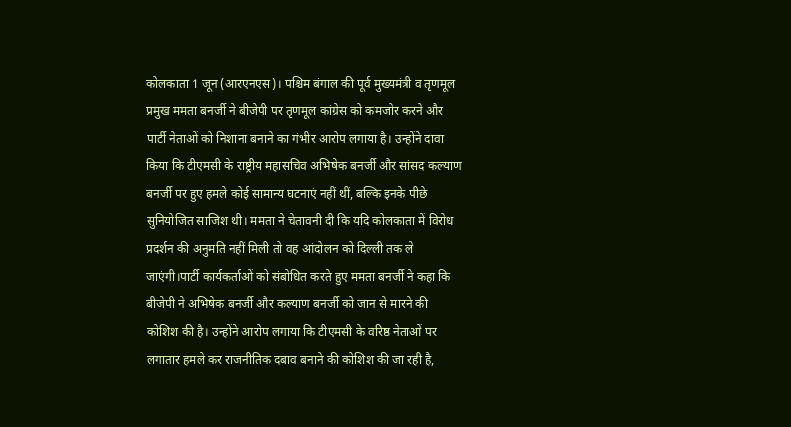कोलकाता 1 जून (आरएनएस)। पश्चिम बंगाल की पूर्व मुख्यमंत्री व तृणमूल प्रमुख ममता बनर्जी ने बीजेपी पर तृणमूल कांग्रेस को कमजोर करने और पार्टी नेताओं को निशाना बनाने का गंभीर आरोप लगाया है। उन्होंने दावा किया कि टीएमसी के राष्ट्रीय महासचिव अभिषेक बनर्जी और सांसद कल्याण बनर्जी पर हुए हमले कोई सामान्य घटनाएं नहीं थीं, बल्कि इनके पीछे सुनियोजित साजिश थी। ममता ने चेतावनी दी कि यदि कोलकाता में विरोध प्रदर्शन की अनुमति नहीं मिली तो वह आंदोलन को दिल्ली तक ले जाएंगी।पार्टी कार्यकर्ताओं को संबोधित करते हुए ममता बनर्जी ने कहा कि बीजेपी ने अभिषेक बनर्जी और कल्याण बनर्जी को जान से मारने की कोशिश की है। उन्होंने आरोप लगाया कि टीएमसी के वरिष्ठ नेताओं पर लगातार हमले कर राजनीतिक दबाव बनाने की कोशिश की जा रही है,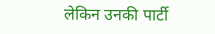लेकिन उनकी पार्टी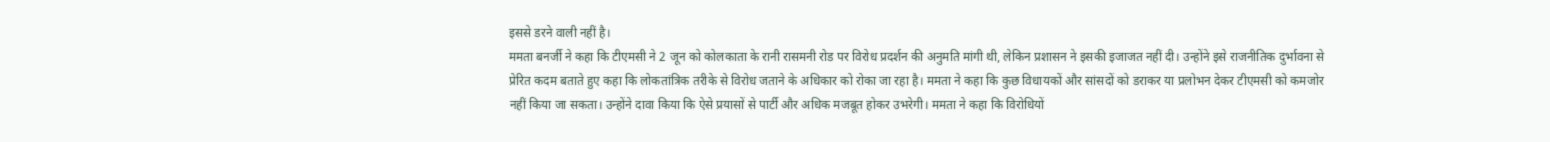इससे डरने वाली नहीं है।
ममता बनर्जी ने कहा कि टीएमसी ने 2 जून को कोलकाता के रानी रासमनी रोड पर विरोध प्रदर्शन की अनुमति मांगी थी, लेकिन प्रशासन ने इसकी इजाजत नहीं दी। उन्होंने इसे राजनीतिक दुर्भावना से प्रेरित कदम बताते हुए कहा कि लोकतांत्रिक तरीके से विरोध जताने के अधिकार को रोका जा रहा है। ममता ने कहा कि कुछ विधायकों और सांसदों को डराकर या प्रलोभन देकर टीएमसी को कमजोर नहीं किया जा सकता। उन्होंने दावा किया कि ऐसे प्रयासों से पार्टी और अधिक मजबूत होकर उभरेगी। ममता ने कहा कि विरोधियों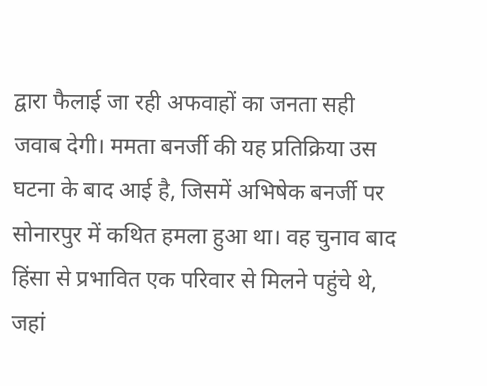द्वारा फैलाई जा रही अफवाहों का जनता सही जवाब देगी। ममता बनर्जी की यह प्रतिक्रिया उस घटना के बाद आई है, जिसमें अभिषेक बनर्जी पर सोनारपुर में कथित हमला हुआ था। वह चुनाव बाद हिंसा से प्रभावित एक परिवार से मिलने पहुंचे थे, जहां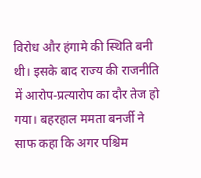विरोध और हंगामे की स्थिति बनी थी। इसके बाद राज्य की राजनीति में आरोप-प्रत्यारोप का दौर तेज हो गया। बहरहाल ममता बनर्जी ने साफ कहा कि अगर पश्चिम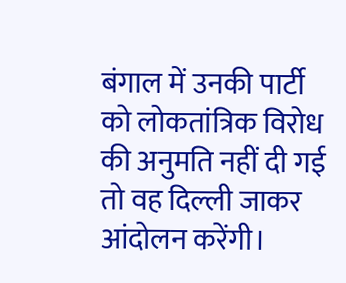बंगाल में उनकी पार्टी को लोकतांत्रिक विरोध की अनुमति नहीं दी गई तो वह दिल्ली जाकर आंदोलन करेंगी।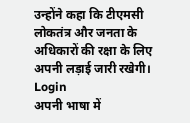उन्होंने कहा कि टीएमसी लोकतंत्र और जनता के अधिकारों की रक्षा के लिए अपनी लड़ाई जारी रखेगी।
Login
अपनी भाषा में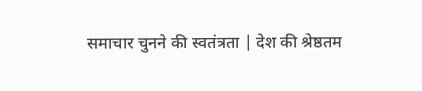समाचार चुनने की स्वतंत्रता | देश की श्रेष्ठतम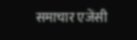समाचार एजेंसी